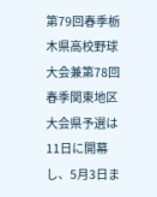第79回春季栃木県高校野球大会兼第78回春季関東地区大会県予選は11日に開幕し、5月3日ま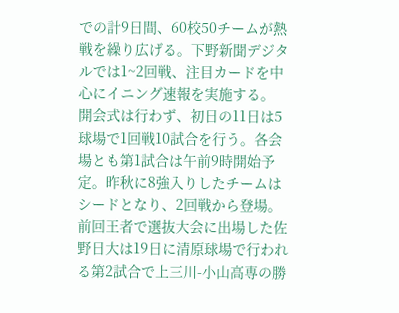での計9日間、60校50チームが熱戦を繰り広げる。下野新聞デジタルでは1~2回戦、注目カードを中心にイニング速報を実施する。
開会式は行わず、初日の11日は5球場で1回戦10試合を行う。各会場とも第1試合は午前9時開始予定。昨秋に8強入りしたチームはシードとなり、2回戦から登場。前回王者で選抜大会に出場した佐野日大は19日に清原球場で行われる第2試合で上三川-小山高専の勝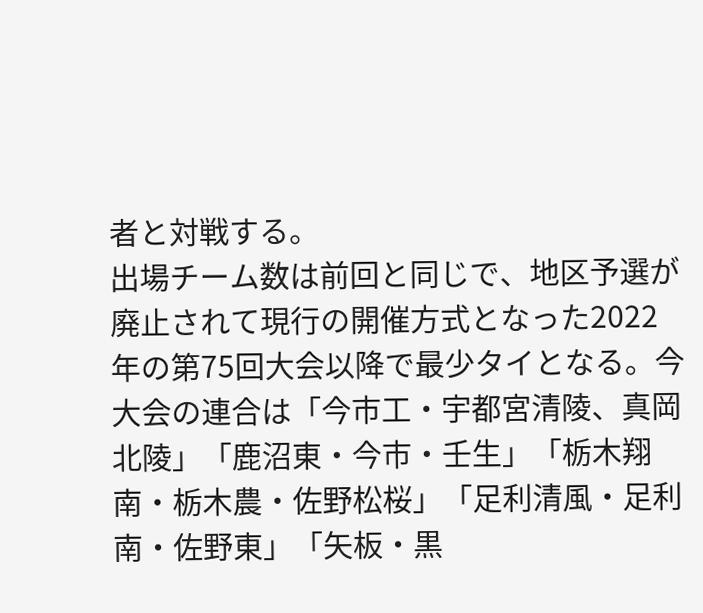者と対戦する。
出場チーム数は前回と同じで、地区予選が廃止されて現行の開催方式となった2022年の第75回大会以降で最少タイとなる。今大会の連合は「今市工・宇都宮清陵、真岡北陵」「鹿沼東・今市・壬生」「栃木翔南・栃木農・佐野松桜」「足利清風・足利南・佐野東」「矢板・黒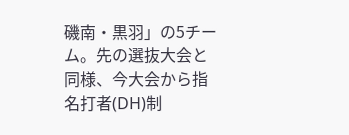磯南・黒羽」の5チーム。先の選抜大会と同様、今大会から指名打者(DH)制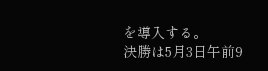を導入する。
決勝は5月3日午前9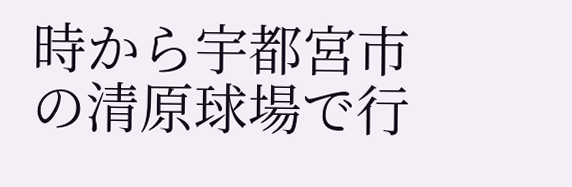時から宇都宮市の清原球場で行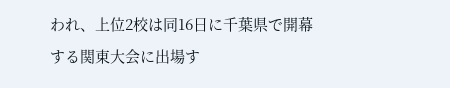われ、上位2校は同16日に千葉県で開幕する関東大会に出場す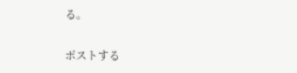る。

ポストする